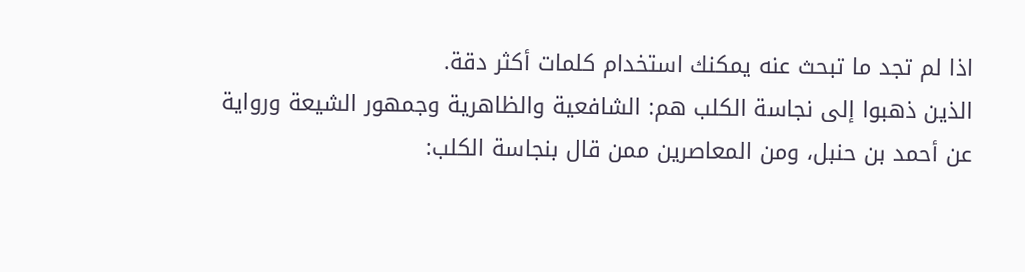اذا لم تجد ما تبحث عنه يمكنك استخدام كلمات أكثر دقة.
الذين ذهبوا إلى نجاسة الكلب هم: الشافعية والظاهرية وجمهور الشيعة ورواية عن أحمد بن حنبل، ومن المعاصرين ممن قال بنجاسة الكلب: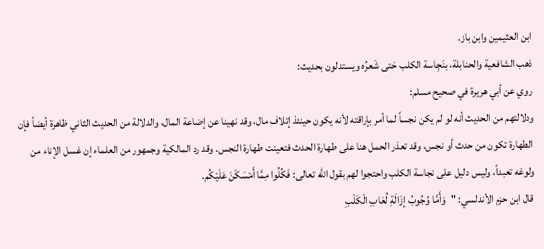ابن العثيمين وابن باز.
ذهب الشافعية والحنابلة، بنَجِاسة الكلب حَتى شَعرُه ويستدلون بحديث:
روي عن أبي هريرة في صحيح مسلم:
ودلالتهم من الحديث أنه لو لم يكن نجساً لما أمر بإراقته لأنه يكون حينئذ إتلاف مال، وقد نهينا عن إضاعة المال، والدلالة من الحديث الثاني ظاهرة أيضاً فإن الطهارة تكون من حدث أو نجس، وقد تعذر الحمل هنا على طهارة الحدث فتعينت طهارة النجس. وقد رد المالكية وجمهور من العلماء إن غسل الإناء من ولوغه تعبداً، وليس دليل على نجاسة الكلب واحتجوا لهم بقول الله تعالى: فَكُلُوا مِمَّا أَمْسَكْنَ عَلَيْكُم.
قال ابن حزم الأندلسي: "وَأَمَّا وُجُوبُ إزَالَةِ لُعَابِ الْكَلْبِ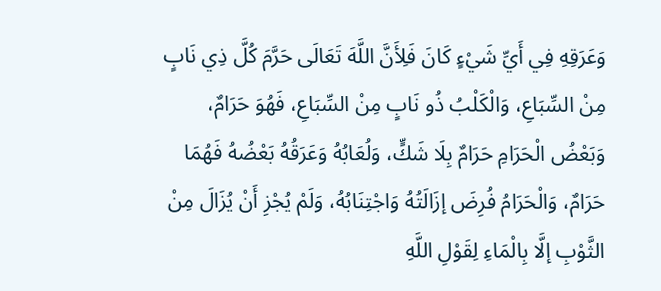وَعَرَقِهِ فِي أَيِّ شَيْءٍ كَانَ فَلِأَنَّ اللَّهَ تَعَالَى حَرَّمَ كُلَّ ذِي نَابٍ مِنْ السِّبَاعِ، وَالْكَلْبُ ذُو نَابٍ مِنْ السِّبَاعِ، فَهُوَ حَرَامٌ، وَبَعْضُ الْحَرَامِ حَرَامٌ بِلَا شَكٍّ، وَلُعَابُهُ وَعَرَقُهُ بَعْضُهُ فَهُمَا حَرَامٌ، وَالْحَرَامُ فُرِضَ إزَالَتُهُ وَاجْتِنَابُهُ، وَلَمْ يُجْزِ أَنْ يُزَالَ مِنْ الثَّوْبِ إلَّا بِالْمَاءِ لِقَوْلِ اللَّهِ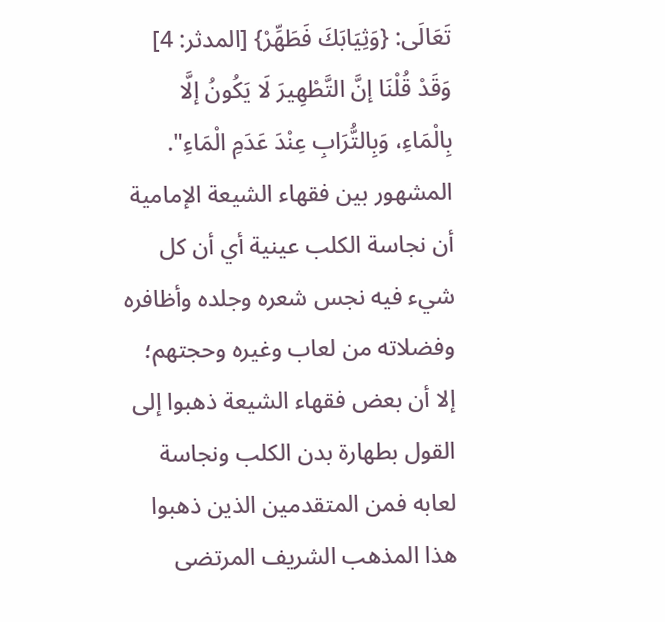تَعَالَى: {وَثِيَابَكَ فَطَهِّرْ} [المدثر: 4] وَقَدْ قُلْنَا إنَّ التَّطْهِيرَ لَا يَكُونُ إلَّا بِالْمَاءِ، وَبِالتُّرَابِ عِنْدَ عَدَمِ الْمَاءِ".
المشهور بين فقهاء الشيعة الإمامية أن نجاسة الكلب عينية أي أن كل شيء فيه نجس شعره وجلده وأظافره وفضلاته من لعاب وغيره وحجتهم؛
إلا أن بعض فقهاء الشيعة ذهبوا إلى القول بطهارة بدن الكلب ونجاسة لعابه فمن المتقدمين الذين ذهبوا هذا المذهب الشريف المرتضى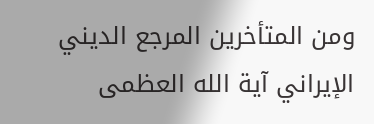ومن المتأخرين المرجع الديني الإيراني آية الله العظمى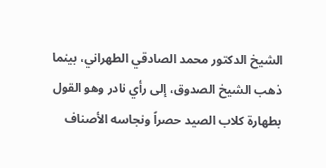الشيخ الدكتور محمد الصادقي الطهراني، بينما ذهب الشيخ الصدوق، إلى رأي نادر وهو القول بطهارة كلاب الصيد حصراً ونجاسه الأصناف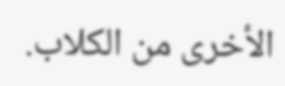الأخرى من الكلاب.